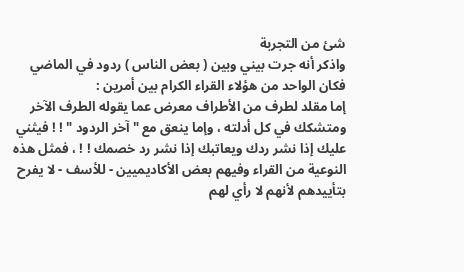شئ من التجربة
واذكر أنه جرت بيني وبين ( بعض الناس ) ردود في الماضي
فكان الواحد من هؤلاء القراء الكرام بين أمرين :
إما مقلد لطرف من الأطراف معرض عما يقوله الطرف الآخر
ومتشكك في كل أدلته ، وإما ينعق مع " آخر الردود " ! ! فيثني
عليك إذا نشر ردك ويعاتبك إذا نشر رد خصمك ! ! ، فمثل هذه
النوعية من القراء وفيهم بعض الأكاديميين - للأسف - لا يفرح
بتأييدهم لأنهم لا رأي لهم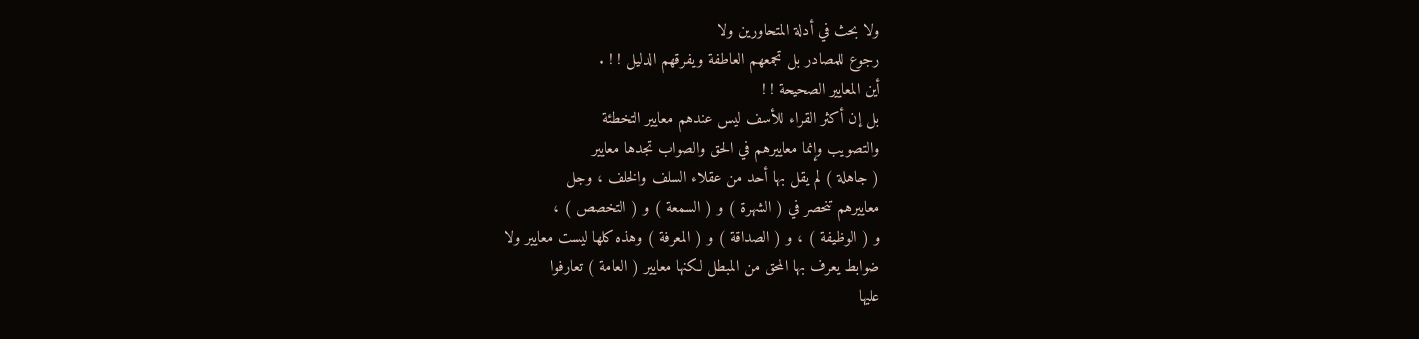ولا بحث في أدلة المتحاورين ولا
رجوع للمصادر بل تجمعهم العاطفة ويفرقهم الدليل ! ! .
أين المعايير الصحيحة ! !
بل إن أكثر القراء للأسف ليس عندهم معايير التخطئة
والتصويب وإنما معاييرهم في الحق والصواب تجدها معايير
( جاهلة ) لم يقل بها أحد من عقلاء السلف والخلف ، وجل
معاييرهم تنحصر في ( الشهرة ) و ( السمعة ) و ( التخصص ) ،
و ( الوظيفة ) ، و ( الصداقة ) و ( المعرفة ) وهذه كلها ليست معايير ولا
ضوابط يعرف بها المحق من المبطل لكنها معايير ( العامة ) تعارفوا
عليها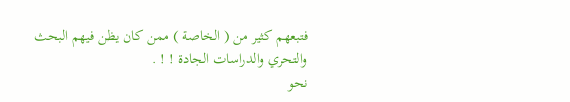فتبعهم كثير من ( الخاصة ) ممن كان يظن فيهم البحث
والتحري والدراسات الجادة ! ! .
نحو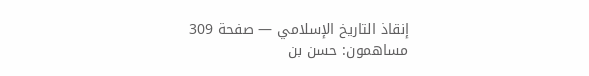إنقاذ التاريخ الإسلامي — صفحة 309
مساهمون: حسن بن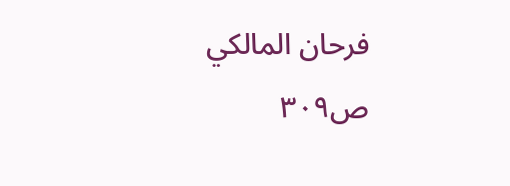فرحان المالكي
ص٣٠٩